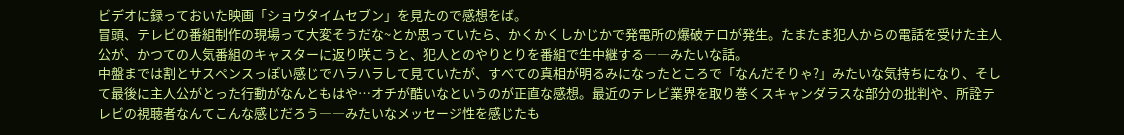ビデオに録っておいた映画「ショウタイムセブン」を見たので感想をば。
冒頭、テレビの番組制作の現場って大変そうだな~とか思っていたら、かくかくしかじかで発電所の爆破テロが発生。たまたま犯人からの電話を受けた主人公が、かつての人気番組のキャスターに返り咲こうと、犯人とのやりとりを番組で生中継する――みたいな話。
中盤までは割とサスペンスっぽい感じでハラハラして見ていたが、すべての真相が明るみになったところで「なんだそりゃ?」みたいな気持ちになり、そして最後に主人公がとった行動がなんともはや…オチが酷いなというのが正直な感想。最近のテレビ業界を取り巻くスキャンダラスな部分の批判や、所詮テレビの視聴者なんてこんな感じだろう――みたいなメッセージ性を感じたも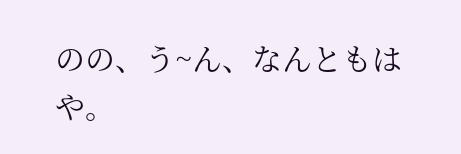のの、う~ん、なんともはや。